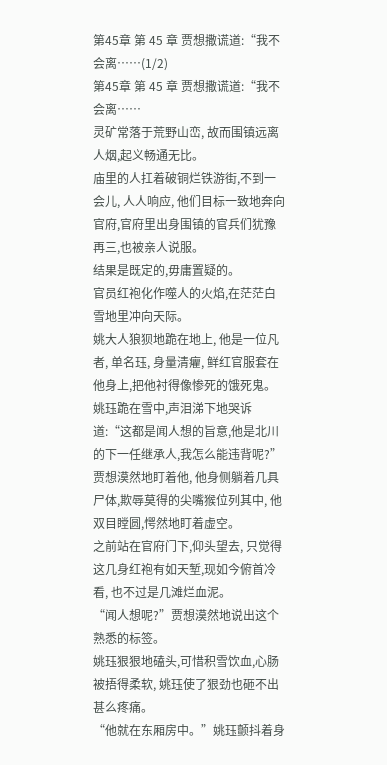第45章 第 45 章 贾想撒谎道:“我不会离……(1/2)
第45章 第 45 章 贾想撒谎道:“我不会离……
灵矿常落于荒野山峦, 故而围镇远离人烟,起义畅通无比。
庙里的人扛着破铜烂铁游街,不到一会儿, 人人响应, 他们目标一致地奔向官府,官府里出身围镇的官兵们犹豫再三,也被亲人说服。
结果是既定的,毋庸置疑的。
官员红袍化作噬人的火焰,在茫茫白雪地里冲向天际。
姚大人狼狈地跪在地上, 他是一位凡者, 单名珏, 身量清癯, 鲜红官服套在他身上,把他衬得像惨死的饿死鬼。
姚珏跪在雪中,声泪涕下地哭诉道:“这都是闻人想的旨意,他是北川的下一任继承人,我怎么能违背呢?”
贾想漠然地盯着他, 他身侧躺着几具尸体,欺辱莫得的尖嘴猴位列其中, 他双目瞠圆,愕然地盯着虚空。
之前站在官府门下,仰头望去, 只觉得这几身红袍有如天堑,现如今俯首冷看, 也不过是几滩烂血泥。
“闻人想呢?”贾想漠然地说出这个熟悉的标签。
姚珏狠狠地磕头,可惜积雪饮血,心肠被捂得柔软, 姚珏使了狠劲也砸不出甚么疼痛。
“他就在东厢房中。”姚珏颤抖着身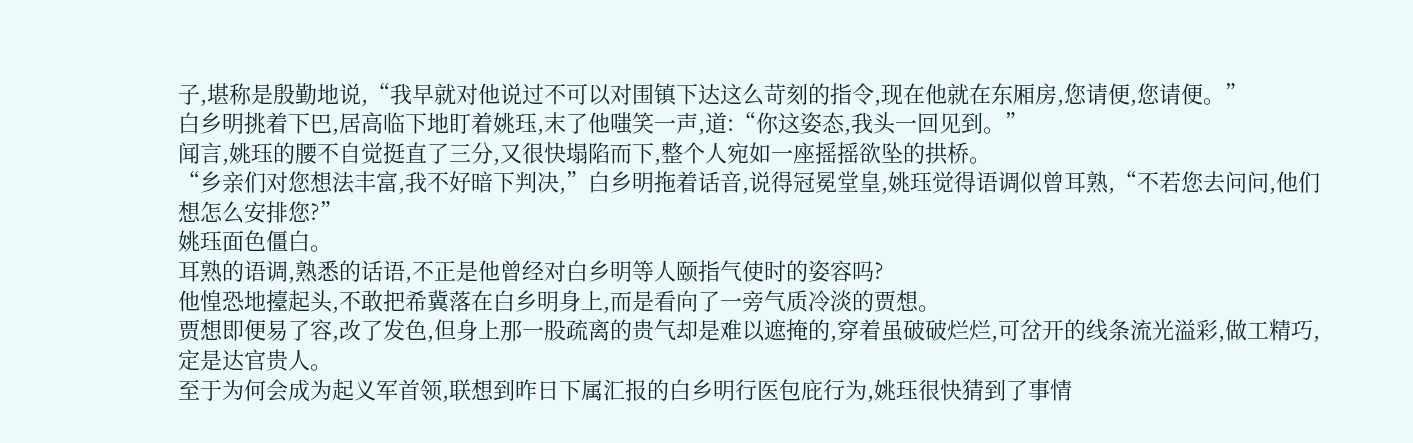子,堪称是殷勤地说,“我早就对他说过不可以对围镇下达这么苛刻的指令,现在他就在东厢房,您请便,您请便。”
白乡明挑着下巴,居高临下地盯着姚珏,末了他嗤笑一声,道:“你这姿态,我头一回见到。”
闻言,姚珏的腰不自觉挺直了三分,又很快塌陷而下,整个人宛如一座摇摇欲坠的拱桥。
“乡亲们对您想法丰富,我不好暗下判决,”白乡明拖着话音,说得冠冕堂皇,姚珏觉得语调似曾耳熟,“不若您去问问,他们想怎么安排您?”
姚珏面色僵白。
耳熟的语调,熟悉的话语,不正是他曾经对白乡明等人颐指气使时的姿容吗?
他惶恐地擡起头,不敢把希冀落在白乡明身上,而是看向了一旁气质冷淡的贾想。
贾想即便易了容,改了发色,但身上那一股疏离的贵气却是难以遮掩的,穿着虽破破烂烂,可岔开的线条流光溢彩,做工精巧,定是达官贵人。
至于为何会成为起义军首领,联想到昨日下属汇报的白乡明行医包庇行为,姚珏很快猜到了事情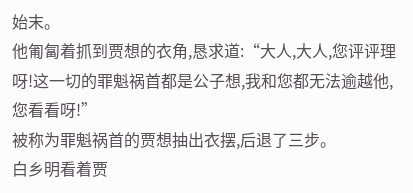始末。
他匍匐着抓到贾想的衣角,恳求道:“大人,大人,您评评理呀!这一切的罪魁祸首都是公子想,我和您都无法逾越他,您看看呀!”
被称为罪魁祸首的贾想抽出衣摆,后退了三步。
白乡明看着贾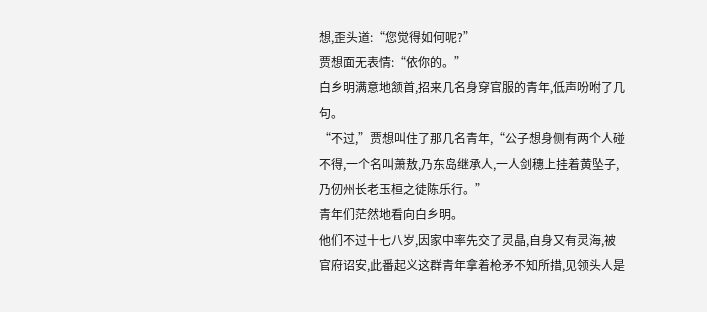想,歪头道:“您觉得如何呢?”
贾想面无表情:“依你的。”
白乡明满意地颔首,招来几名身穿官服的青年,低声吩咐了几句。
“不过,”贾想叫住了那几名青年,“公子想身侧有两个人碰不得,一个名叫萧敖,乃东岛继承人,一人剑穗上挂着黄坠子,乃仞州长老玉桓之徒陈乐行。”
青年们茫然地看向白乡明。
他们不过十七八岁,因家中率先交了灵晶,自身又有灵海,被官府诏安,此番起义这群青年拿着枪矛不知所措,见领头人是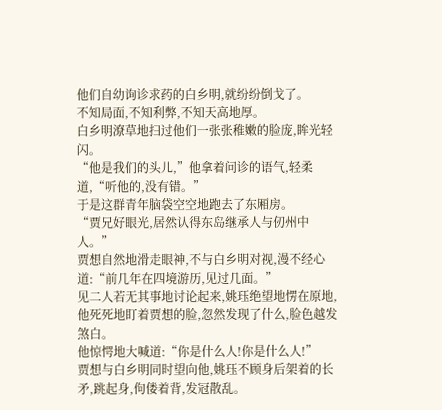他们自幼询诊求药的白乡明,就纷纷倒戈了。
不知局面,不知利弊,不知天高地厚。
白乡明潦草地扫过他们一张张稚嫩的脸庞,眸光轻闪。
“他是我们的头儿,”他拿着问诊的语气,轻柔道,“听他的,没有错。”
于是这群青年脑袋空空地跑去了东厢房。
“贾兄好眼光,居然认得东岛继承人与仞州中人。”
贾想自然地滑走眼神,不与白乡明对视,漫不经心道:“前几年在四境游历,见过几面。”
见二人若无其事地讨论起来,姚珏绝望地愣在原地,他死死地盯着贾想的脸,忽然发现了什么,脸色越发煞白。
他惊愕地大喊道:“你是什么人!你是什么人!”
贾想与白乡明同时望向他,姚珏不顾身后架着的长矛,跳起身,佝偻着背,发冠散乱。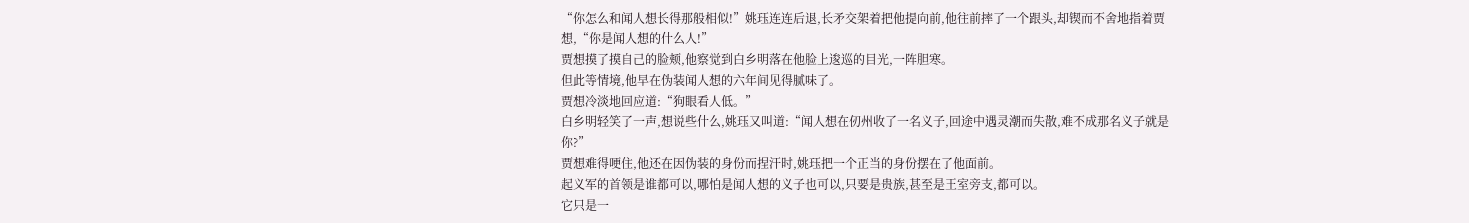“你怎么和闻人想长得那般相似!”姚珏连连后退,长矛交架着把他提向前,他往前摔了一个跟头,却锲而不舍地指着贾想,“你是闻人想的什么人!”
贾想摸了摸自己的脸颊,他察觉到白乡明落在他脸上逡巡的目光,一阵胆寒。
但此等情境,他早在伪装闻人想的六年间见得腻味了。
贾想冷淡地回应道:“狗眼看人低。”
白乡明轻笑了一声,想说些什么,姚珏又叫道:“闻人想在仞州收了一名义子,回途中遇灵潮而失散,难不成那名义子就是你?”
贾想难得哽住,他还在因伪装的身份而捏汗时,姚珏把一个正当的身份摆在了他面前。
起义军的首领是谁都可以,哪怕是闻人想的义子也可以,只要是贵族,甚至是王室旁支,都可以。
它只是一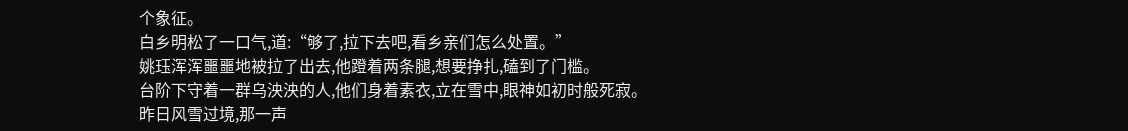个象征。
白乡明松了一口气,道:“够了,拉下去吧,看乡亲们怎么处置。”
姚珏浑浑噩噩地被拉了出去,他蹬着两条腿,想要挣扎,磕到了门槛。
台阶下守着一群乌泱泱的人,他们身着素衣,立在雪中,眼神如初时般死寂。
昨日风雪过境,那一声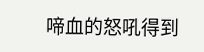啼血的怒吼得到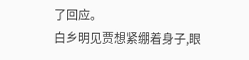了回应。
白乡明见贾想紧绷着身子,眼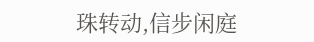珠转动,信步闲庭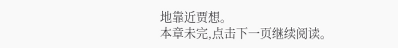地靠近贾想。
本章未完,点击下一页继续阅读。